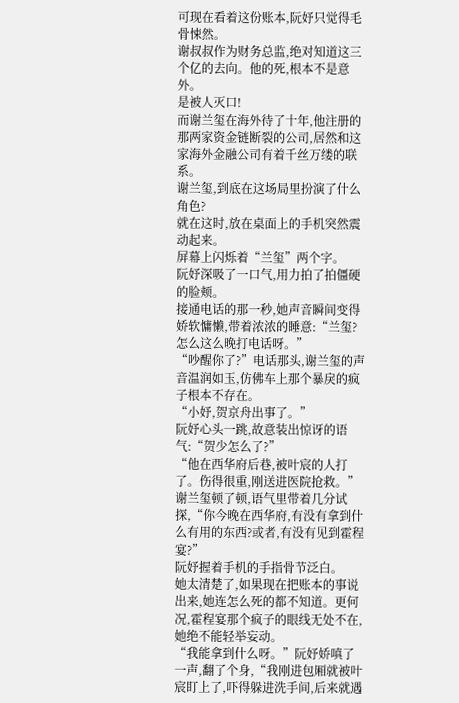可现在看着这份账本,阮妤只觉得毛骨悚然。
谢叔叔作为财务总监,绝对知道这三个亿的去向。他的死,根本不是意外。
是被人灭口!
而谢兰玺在海外待了十年,他注册的那两家资金链断裂的公司,居然和这家海外金融公司有着千丝万缕的联系。
谢兰玺,到底在这场局里扮演了什么角色?
就在这时,放在桌面上的手机突然震动起来。
屏幕上闪烁着“兰玺”两个字。
阮妤深吸了一口气,用力拍了拍僵硬的脸颊。
接通电话的那一秒,她声音瞬间变得娇软慵懒,带着浓浓的睡意:“兰玺?怎么这么晚打电话呀。”
“吵醒你了?”电话那头,谢兰玺的声音温润如玉,仿佛车上那个暴戾的疯子根本不存在。
“小妤,贺京舟出事了。”
阮妤心头一跳,故意装出惊讶的语气:“贺少怎么了?”
“他在西华府后巷,被叶宸的人打了。伤得很重,刚送进医院抢救。”谢兰玺顿了顿,语气里带着几分试探,“你今晚在西华府,有没有拿到什么有用的东西?或者,有没有见到霍程宴?”
阮妤握着手机的手指骨节泛白。
她太清楚了,如果现在把账本的事说出来,她连怎么死的都不知道。更何况,霍程宴那个疯子的眼线无处不在,她绝不能轻举妄动。
“我能拿到什么呀。”阮妤娇嗔了一声,翻了个身,“我刚进包厢就被叶宸盯上了,吓得躲进洗手间,后来就遇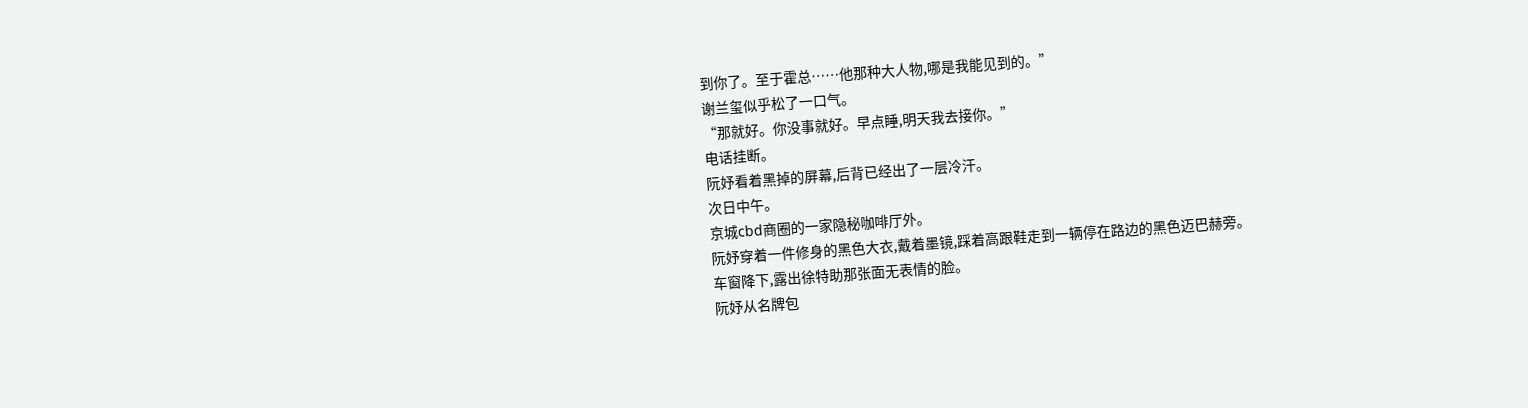到你了。至于霍总……他那种大人物,哪是我能见到的。”
谢兰玺似乎松了一口气。
“那就好。你没事就好。早点睡,明天我去接你。”
电话挂断。
阮妤看着黑掉的屏幕,后背已经出了一层冷汗。
次日中午。
京城cbd商圈的一家隐秘咖啡厅外。
阮妤穿着一件修身的黑色大衣,戴着墨镜,踩着高跟鞋走到一辆停在路边的黑色迈巴赫旁。
车窗降下,露出徐特助那张面无表情的脸。
阮妤从名牌包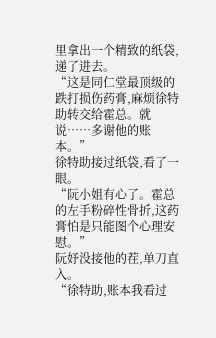里拿出一个精致的纸袋,递了进去。
“这是同仁堂最顶级的跌打损伤药膏,麻烦徐特助转交给霍总。就说……多谢他的账本。”
徐特助接过纸袋,看了一眼。
“阮小姐有心了。霍总的左手粉碎性骨折,这药膏怕是只能图个心理安慰。”
阮妤没接他的茬,单刀直入。
“徐特助,账本我看过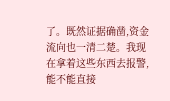了。既然证据确凿,资金流向也一清二楚。我现在拿着这些东西去报警,能不能直接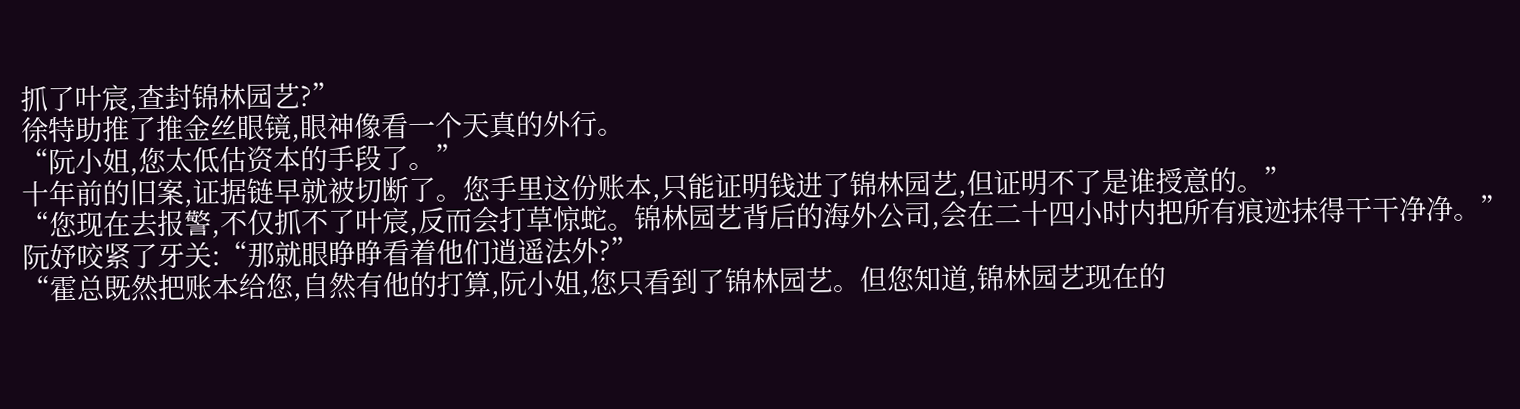抓了叶宸,查封锦林园艺?”
徐特助推了推金丝眼镜,眼神像看一个天真的外行。
“阮小姐,您太低估资本的手段了。”
十年前的旧案,证据链早就被切断了。您手里这份账本,只能证明钱进了锦林园艺,但证明不了是谁授意的。”
“您现在去报警,不仅抓不了叶宸,反而会打草惊蛇。锦林园艺背后的海外公司,会在二十四小时内把所有痕迹抹得干干净净。”
阮妤咬紧了牙关:“那就眼睁睁看着他们逍遥法外?”
“霍总既然把账本给您,自然有他的打算,阮小姐,您只看到了锦林园艺。但您知道,锦林园艺现在的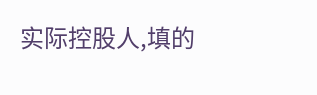实际控股人,填的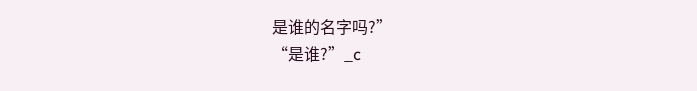是谁的名字吗?”
“是谁?”_c